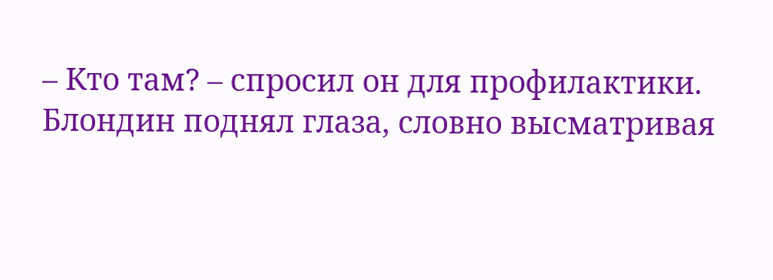– Кто там? – спросил он для профилактики.
Блондин поднял глаза, словно высматривая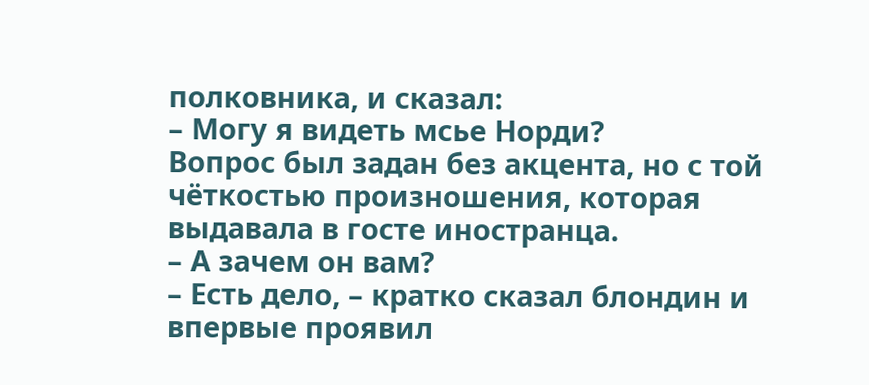полковника, и сказал:
– Могу я видеть мсье Норди?
Вопрос был задан без акцента, но с той чёткостью произношения, которая выдавала в госте иностранца.
– А зачем он вам?
– Есть дело, – кратко сказал блондин и впервые проявил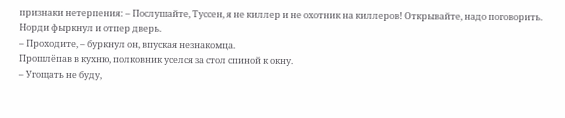признаки нетерпения: – Послушайте, Туссен, я не киллер и не охотник на киллеров! Открывайте, надо поговорить.
Норди фыркнул и отпер дверь.
– Проходите, – буркнул он, впуская незнакомца.
Прошлёпав в кухню, полковник уселся за стол спиной к окну.
– Угощать не буду,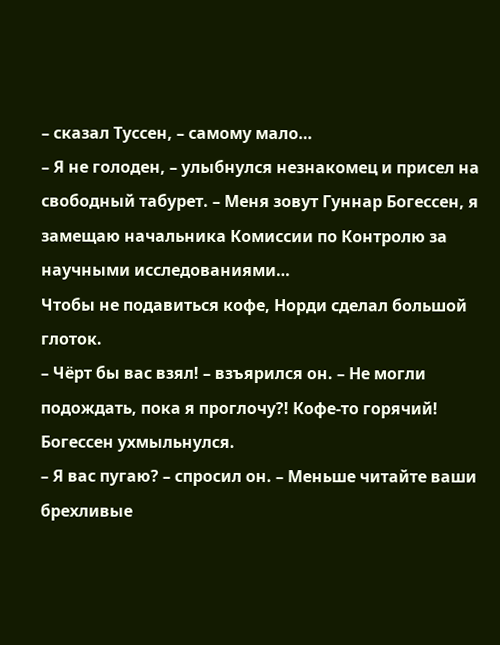– сказал Туссен, – самому мало…
– Я не голоден, – улыбнулся незнакомец и присел на свободный табурет. – Меня зовут Гуннар Богессен, я замещаю начальника Комиссии по Контролю за научными исследованиями…
Чтобы не подавиться кофе, Норди сделал большой глоток.
– Чёрт бы вас взял! – взъярился он. – Не могли подождать, пока я проглочу?! Кофе-то горячий!
Богессен ухмыльнулся.
– Я вас пугаю? – спросил он. – Меньше читайте ваши брехливые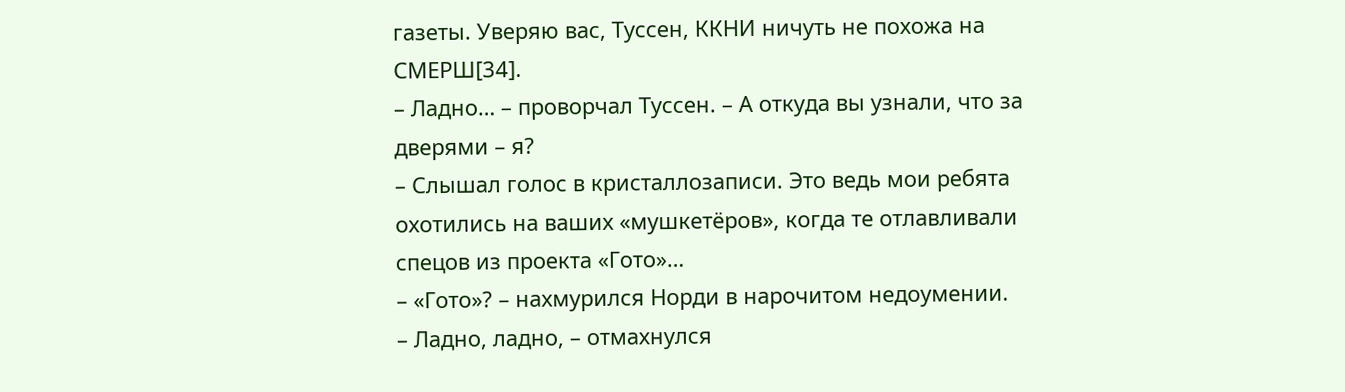газеты. Уверяю вас, Туссен, ККНИ ничуть не похожа на СМЕРШ[34].
– Ладно… – проворчал Туссен. – А откуда вы узнали, что за дверями – я?
– Слышал голос в кристаллозаписи. Это ведь мои ребята охотились на ваших «мушкетёров», когда те отлавливали спецов из проекта «Гото»…
– «Гото»? – нахмурился Норди в нарочитом недоумении.
– Ладно, ладно, – отмахнулся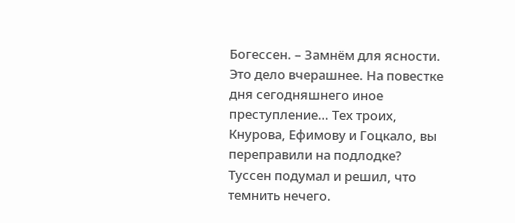Богессен. – Замнём для ясности. Это дело вчерашнее. На повестке дня сегодняшнего иное преступление… Тех троих, Кнурова, Ефимову и Гоцкало, вы переправили на подлодке?
Туссен подумал и решил, что темнить нечего.